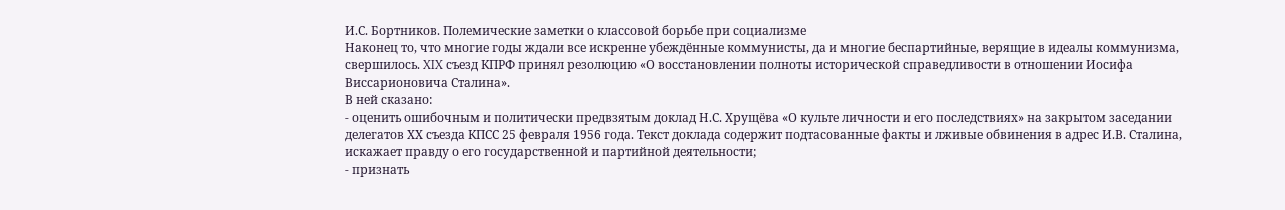И.С. Бортников. Полемические заметки о классовой борьбе при социализме
Наконец то, что многие годы ждали все искренне убеждённые коммунисты, да и многие беспартийные, верящие в идеалы коммунизма, свершилось. XIX съезд КПРФ принял резолюцию «О восстановлении полноты исторической справедливости в отношении Иосифа Виссарионовича Сталина».
В ней сказано:
- оценить ошибочным и политически предвзятым доклад Н.С. Хрущёва «О культе личности и его последствиях» на закрытом заседании делегатов ХХ съезда КПСС 25 февраля 1956 года. Текст доклада содержит подтасованные факты и лживые обвинения в адрес И.В. Сталина, искажает правду о его государственной и партийной деятельности;
- признать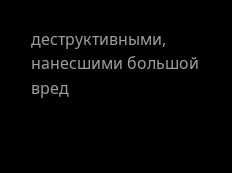деструктивными, нанесшими большой вред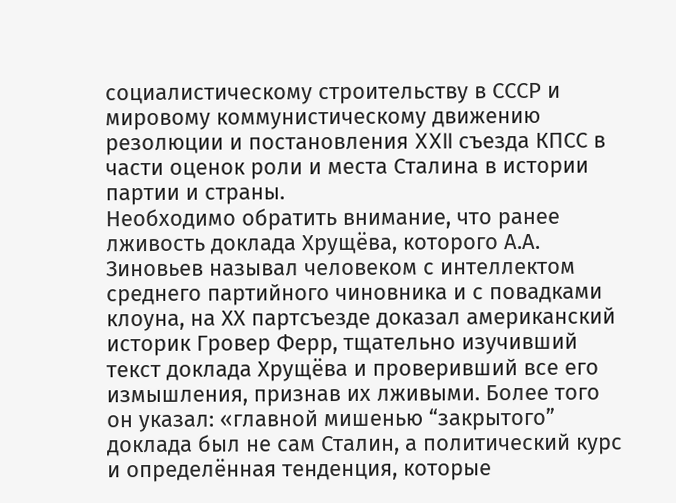социалистическому строительству в СССР и мировому коммунистическому движению резолюции и постановления XXII съезда КПСС в части оценок роли и места Сталина в истории партии и страны.
Необходимо обратить внимание, что ранее лживость доклада Хрущёва, которого А.А. Зиновьев называл человеком с интеллектом среднего партийного чиновника и с повадками клоуна, на ХХ партсъезде доказал американский историк Гровер Ферр, тщательно изучивший текст доклада Хрущёва и проверивший все его измышления, признав их лживыми. Более того он указал: «главной мишенью “закрытого” доклада был не сам Сталин, а политический курс и определённая тенденция, которые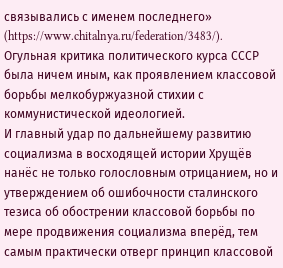связывались с именем последнего» (https://www.chitalnya.ru/federation/3483/).
Огульная критика политического курса СССР была ничем иным, как проявлением классовой борьбы мелкобуржуазной стихии с коммунистической идеологией.
И главный удар по дальнейшему развитию социализма в восходящей истории Хрущёв нанёс не только голословным отрицанием, но и утверждением об ошибочности сталинского тезиса об обострении классовой борьбы по мере продвижения социализма вперёд, тем самым практически отверг принцип классовой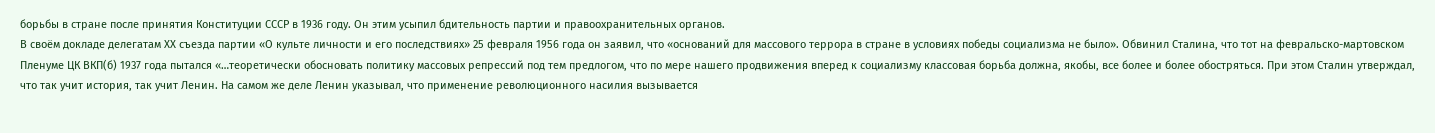борьбы в стране после принятия Конституции СССР в 1936 году. Он этим усыпил бдительность партии и правоохранительных органов.
В своём докладе делегатам ХХ съезда партии «О культе личности и его последствиях» 25 февраля 1956 года он заявил, что «оснований для массового террора в стране в условиях победы социализма не было». Обвинил Сталина, что тот на февральско-мартовском Пленуме ЦК ВКП(б) 1937 года пытался «…теоретически обосновать политику массовых репрессий под тем предлогом, что по мере нашего продвижения вперед к социализму классовая борьба должна, якобы, все более и более обостряться. При этом Сталин утверждал, что так учит история, так учит Ленин. На самом же деле Ленин указывал, что применение революционного насилия вызывается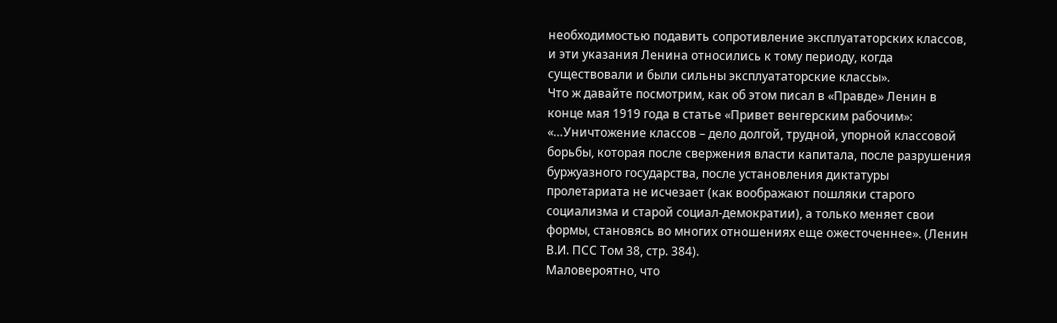необходимостью подавить сопротивление эксплуататорских классов, и эти указания Ленина относились к тому периоду, когда существовали и были сильны эксплуататорские классы».
Что ж давайте посмотрим, как об этом писал в «Правде» Ленин в конце мая 1919 года в статье «Привет венгерским рабочим»: «…Уничтожение классов – дело долгой, трудной, упорной классовой борьбы, которая после свержения власти капитала, после разрушения буржуазного государства, после установления диктатуры пролетариата не исчезает (как воображают пошляки старого социализма и старой социал-демократии), а только меняет свои формы, становясь во многих отношениях еще ожесточеннее». (Ленин В.И. ПСС Том 38, стр. 384).
Маловероятно, что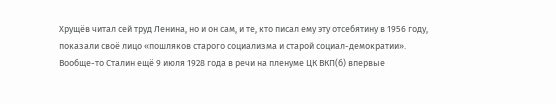Хрущёв читал сей труд Ленина, но и он сам, и те, кто писал ему эту отсебятину в 1956 году, показали своё лицо «пошляков старого социализма и старой социал-демократии».
Вообще-то Сталин ещё 9 июля 1928 года в речи на пленуме ЦК ВКП(б) впервые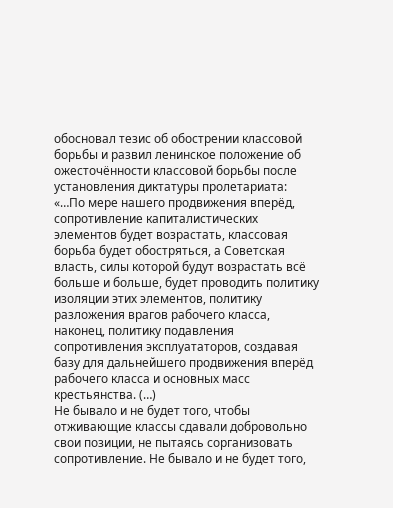обосновал тезис об обострении классовой борьбы и развил ленинское положение об ожесточённости классовой борьбы после установления диктатуры пролетариата:
«…По мере нашего продвижения вперёд, сопротивление капиталистических элементов будет возрастать, классовая борьба будет обостряться, а Советская власть, силы которой будут возрастать всё больше и больше, будет проводить политику изоляции этих элементов, политику разложения врагов рабочего класса, наконец, политику подавления сопротивления эксплуататоров, создавая базу для дальнейшего продвижения вперёд рабочего класса и основных масс крестьянства. (…)
Не бывало и не будет того, чтобы отживающие классы сдавали добровольно свои позиции, не пытаясь сорганизовать сопротивление. Не бывало и не будет того,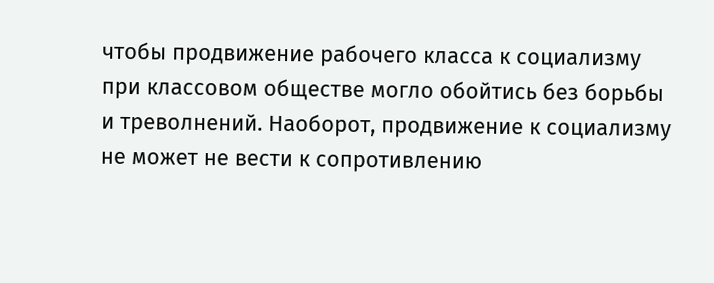чтобы продвижение рабочего класса к социализму при классовом обществе могло обойтись без борьбы и треволнений. Наоборот, продвижение к социализму не может не вести к сопротивлению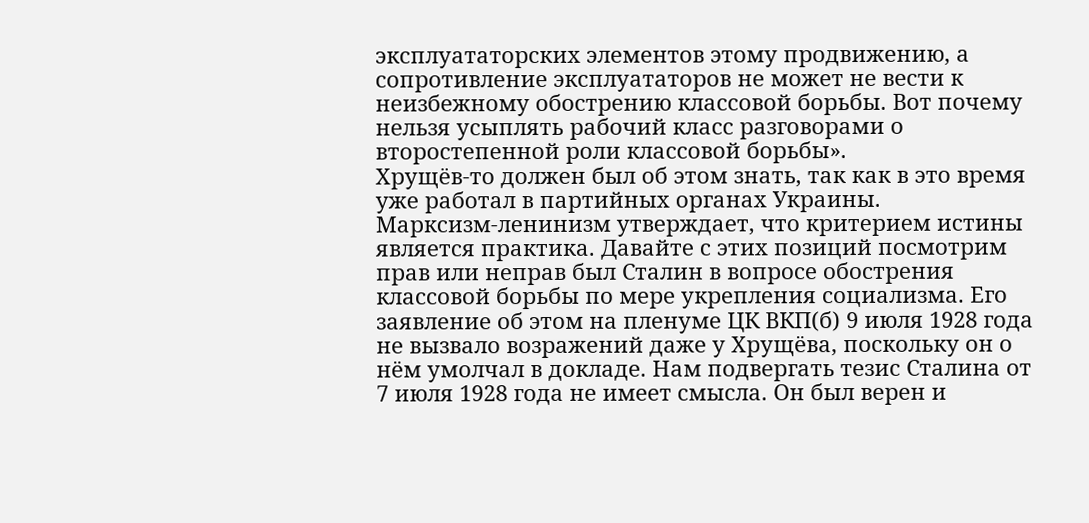эксплуататорских элементов этому продвижению, а сопротивление эксплуататоров не может не вести к неизбежному обострению классовой борьбы. Вот почему нельзя усыплять рабочий класс разговорами о второстепенной роли классовой борьбы».
Хрущёв-то должен был об этом знать, так как в это время уже работал в партийных органах Украины.
Марксизм-ленинизм утверждает, что критерием истины является практика. Давайте с этих позиций посмотрим прав или неправ был Сталин в вопросе обострения классовой борьбы по мере укрепления социализма. Его заявление об этом на пленуме ЦК ВКП(б) 9 июля 1928 года не вызвало возражений даже у Хрущёва, поскольку он о нём умолчал в докладе. Нам подвергать тезис Сталина от 7 июля 1928 года не имеет смысла. Он был верен и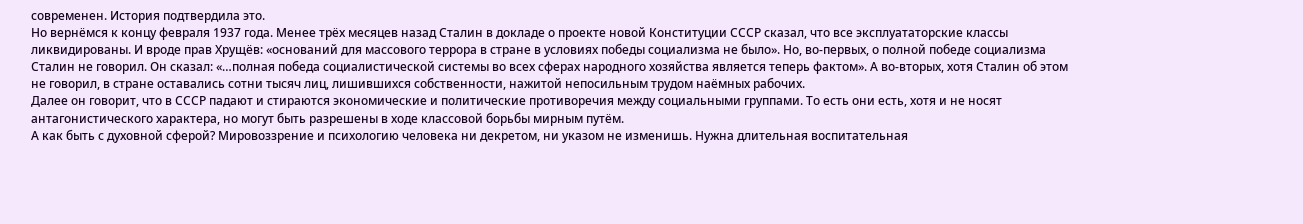современен. История подтвердила это.
Но вернёмся к концу февраля 1937 года. Менее трёх месяцев назад Сталин в докладе о проекте новой Конституции СССР сказал, что все эксплуататорские классы ликвидированы. И вроде прав Хрущёв: «оснований для массового террора в стране в условиях победы социализма не было». Но, во-первых, о полной победе социализма Сталин не говорил. Он сказал: «…полная победа социалистической системы во всех сферах народного хозяйства является теперь фактом». А во-вторых, хотя Сталин об этом не говорил, в стране оставались сотни тысяч лиц, лишившихся собственности, нажитой непосильным трудом наёмных рабочих.
Далее он говорит, что в СССР падают и стираются экономические и политические противоречия между социальными группами. То есть они есть, хотя и не носят антагонистического характера, но могут быть разрешены в ходе классовой борьбы мирным путём.
А как быть с духовной сферой? Мировоззрение и психологию человека ни декретом, ни указом не изменишь. Нужна длительная воспитательная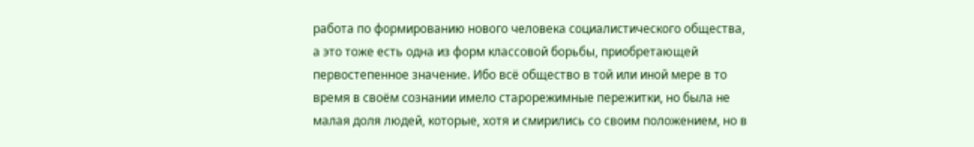работа по формированию нового человека социалистического общества, а это тоже есть одна из форм классовой борьбы, приобретающей первостепенное значение. Ибо всё общество в той или иной мере в то время в своём сознании имело старорежимные пережитки, но была не малая доля людей, которые, хотя и смирились со своим положением, но в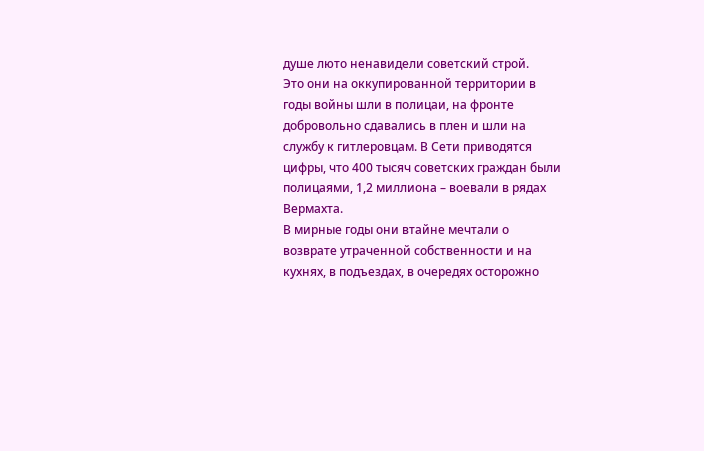душе люто ненавидели советский строй.
Это они на оккупированной территории в годы войны шли в полицаи, на фронте добровольно сдавались в плен и шли на службу к гитлеровцам. В Сети приводятся цифры, что 400 тысяч советских граждан были полицаями, 1,2 миллиона – воевали в рядах Вермахта.
В мирные годы они втайне мечтали о возврате утраченной собственности и на кухнях, в подъездах, в очередях осторожно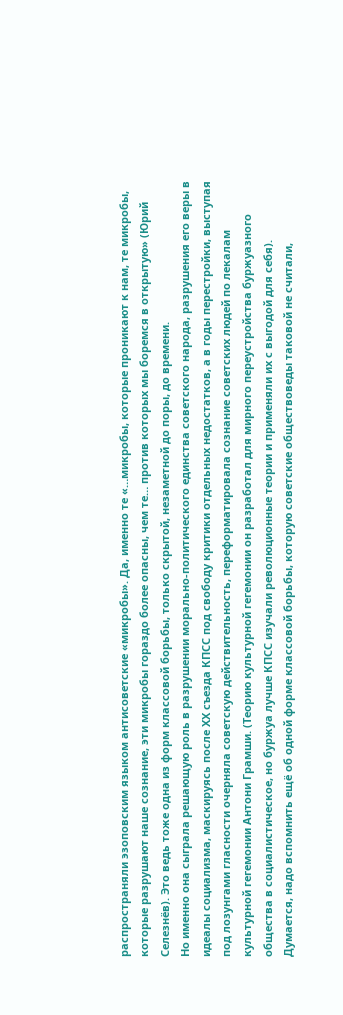распространяли эзоповским языком антисоветские «микробы». Да, именно те «…микробы, которые проникают к нам, те микробы, которые разрушают наше сознание, эти микробы гораздо более опасны, чем те… против которых мы боремся в открытую» (Юрий Селезнёв). Это ведь тоже одна из форм классовой борьбы, только скрытой, незаметной до поры, до времени.
Но именно она сыграла решающую роль в разрушении морально-политического единства советского народа, разрушения его веры в идеалы социализма, маскируясь после ХХ съезда КПСС под свободу критики отдельных недостатков, а в годы перестройки, выступая под лозунгами гласности очерняла советскую действительность, переформатировала сознание советских людей по лекалам культурной гегемонии Антони Грамши. (Теорию культурной гегемонии он разработал для мирного переустройства буржуазного общества в социалистическое, но буржуа лучше КПСС изучали революционные теории и применяли их с выгодой для себя).
Думается, надо вспомнить ещё об одной форме классовой борьбы, которую советские обществоведы таковой не считали,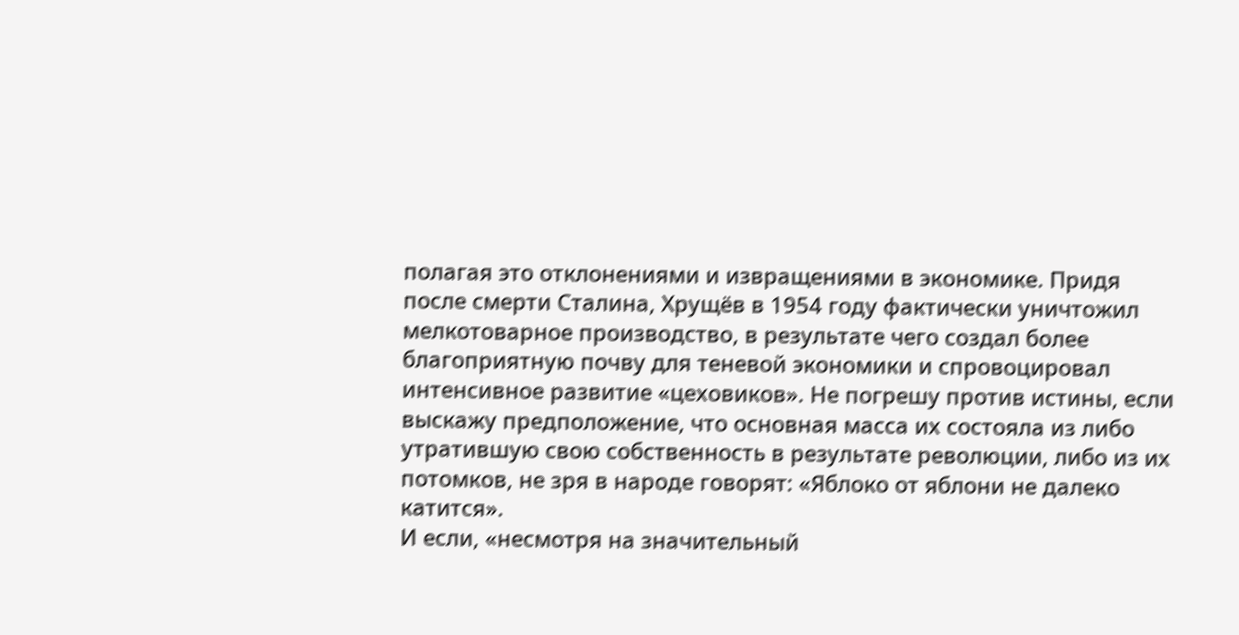полагая это отклонениями и извращениями в экономике. Придя после смерти Сталина, Хрущёв в 1954 году фактически уничтожил мелкотоварное производство, в результате чего создал более благоприятную почву для теневой экономики и спровоцировал интенсивное развитие «цеховиков». Не погрешу против истины, если выскажу предположение, что основная масса их состояла из либо утратившую свою собственность в результате революции, либо из их потомков, не зря в народе говорят: «Яблоко от яблони не далеко катится».
И если, «несмотря на значительный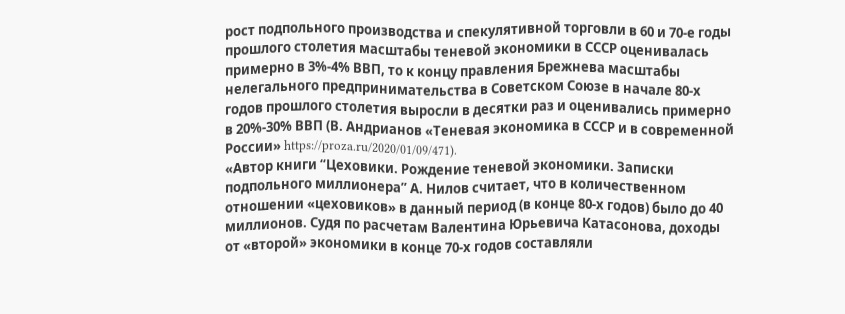рост подпольного производства и спекулятивной торговли в 60 и 70-е годы прошлого столетия масштабы теневой экономики в СССР оценивалась примерно в 3%-4% ВВП, то к концу правления Брежнева масштабы нелегального предпринимательства в Советском Союзе в начале 80-х годов прошлого столетия выросли в десятки раз и оценивались примерно в 20%-30% ВВП (В. Андрианов «Теневая экономика в СССР и в современной России» https://proza.ru/2020/01/09/471).
«Автор книги “Цеховики. Рождение теневой экономики. Записки подпольного миллионера” А. Нилов считает, что в количественном отношении «цеховиков» в данный период (в конце 80-х годов) было до 40 миллионов. Судя по расчетам Валентина Юрьевича Катасонова, доходы от «второй» экономики в конце 70-х годов составляли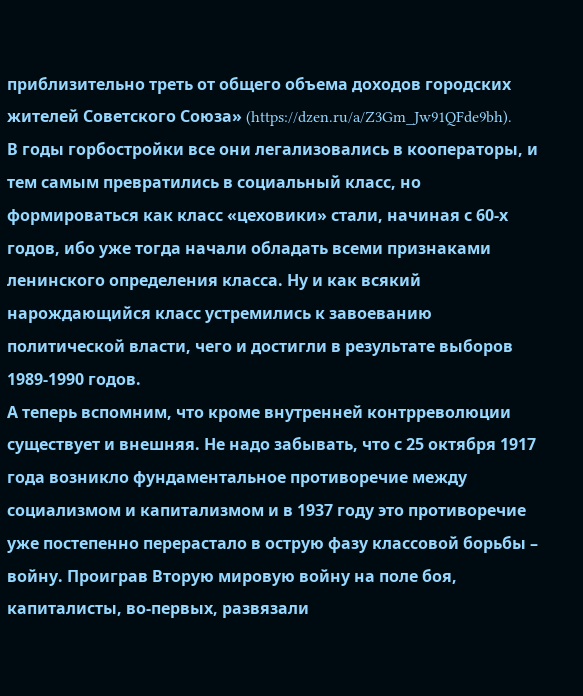приблизительно треть от общего объема доходов городских жителей Советского Союза» (https://dzen.ru/a/Z3Gm_Jw91QFde9bh).
В годы горбостройки все они легализовались в кооператоры, и тем самым превратились в социальный класс, но формироваться как класс «цеховики» стали, начиная с 60-х годов, ибо уже тогда начали обладать всеми признаками ленинского определения класса. Ну и как всякий нарождающийся класс устремились к завоеванию политической власти, чего и достигли в результате выборов 1989-1990 годов.
А теперь вспомним, что кроме внутренней контрреволюции существует и внешняя. Не надо забывать, что с 25 октября 1917 года возникло фундаментальное противоречие между социализмом и капитализмом и в 1937 году это противоречие уже постепенно перерастало в острую фазу классовой борьбы – войну. Проиграв Вторую мировую войну на поле боя, капиталисты, во-первых, развязали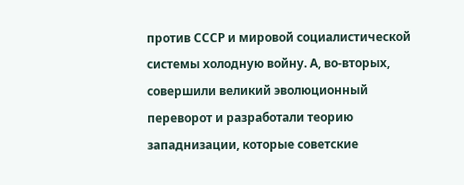против СССР и мировой социалистической системы холодную войну. А, во-вторых, совершили великий эволюционный переворот и разработали теорию западнизации, которые советские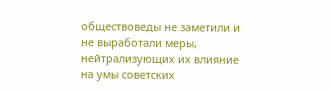обществоведы не заметили и не выработали меры, нейтрализующих их влияние на умы советских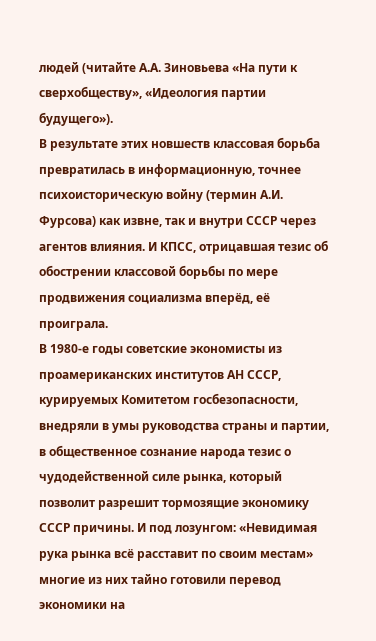людей (читайте А.А. Зиновьева «На пути к сверхобществу», «Идеология партии будущего»).
В результате этих новшеств классовая борьба превратилась в информационную, точнее психоисторическую войну (термин А.И. Фурсова) как извне, так и внутри СССР через агентов влияния. И КПСС, отрицавшая тезис об обострении классовой борьбы по мере продвижения социализма вперёд, её проиграла.
В 1980-е годы советские экономисты из проамериканских институтов АН СССР, курируемых Комитетом госбезопасности, внедряли в умы руководства страны и партии, в общественное сознание народа тезис о чудодейственной силе рынка, который позволит разрешит тормозящие экономику СССР причины. И под лозунгом: «Невидимая рука рынка всё расставит по своим местам» многие из них тайно готовили перевод экономики на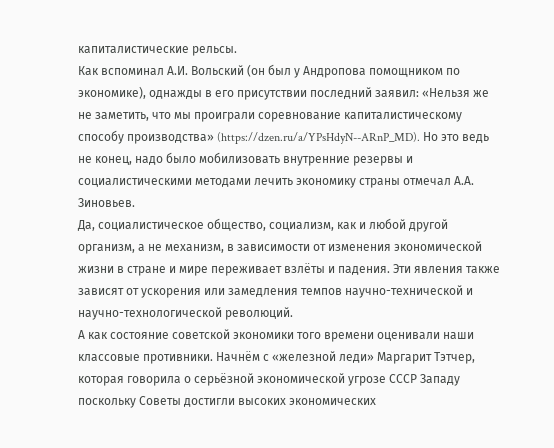капиталистические рельсы.
Как вспоминал А.И. Вольский (он был у Андропова помощником по экономике), однажды в его присутствии последний заявил: «Нельзя же не заметить, что мы проиграли соревнование капиталистическому способу производства» (https://dzen.ru/a/YPsHdyN--ARnP_MD). Но это ведь не конец, надо было мобилизовать внутренние резервы и социалистическими методами лечить экономику страны отмечал А.А. Зиновьев.
Да, социалистическое общество, социализм, как и любой другой организм, а не механизм, в зависимости от изменения экономической жизни в стране и мире переживает взлёты и падения. Эти явления также зависят от ускорения или замедления темпов научно-технической и научно-технологической революций.
А как состояние советской экономики того времени оценивали наши классовые противники. Начнём с «железной леди» Маргарит Тэтчер, которая говорила о серьёзной экономической угрозе СССР Западу поскольку Советы достигли высоких экономических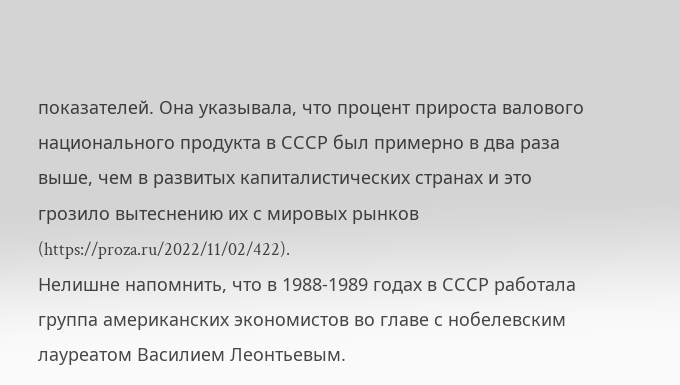показателей. Она указывала, что процент прироста валового национального продукта в СССР был примерно в два раза выше, чем в развитых капиталистических странах и это грозило вытеснению их с мировых рынков (https://proza.ru/2022/11/02/422).
Нелишне напомнить, что в 1988-1989 годах в СССР работала группа американских экономистов во главе с нобелевским лауреатом Василием Леонтьевым.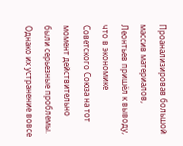Проанализировав большой массив материалов, Леонтьев пришёл к выводу, что в экономике Советского Союза на тот момент действительно были серьезные проблемы. Однако их устранение вовсе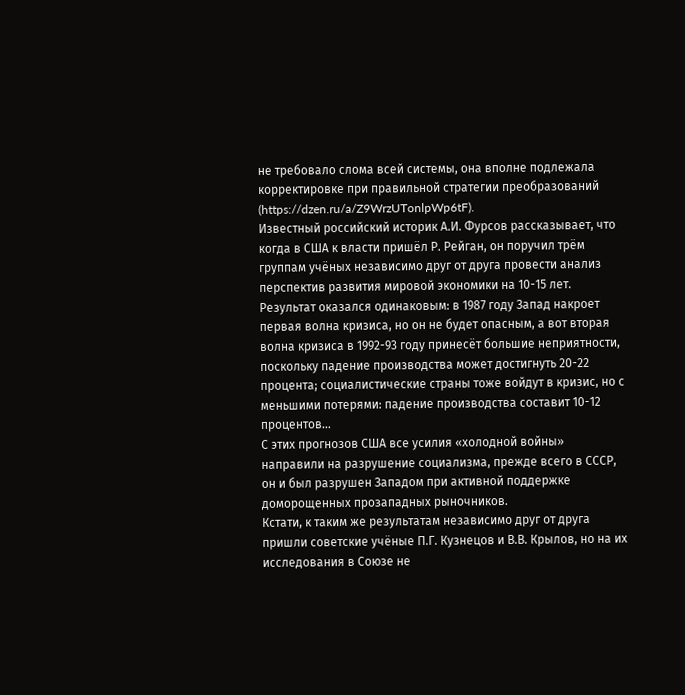не требовало слома всей системы, она вполне подлежала корректировке при правильной стратегии преобразований (https://dzen.ru/a/Z9WrzUTonlpWp6tF).
Известный российский историк А.И. Фурсов рассказывает, что когда в США к власти пришёл Р. Рейган, он поручил трём группам учёных независимо друг от друга провести анализ перспектив развития мировой экономики на 10-15 лет. Результат оказался одинаковым: в 1987 году Запад накроет первая волна кризиса, но он не будет опасным, а вот вторая волна кризиса в 1992-93 году принесёт большие неприятности, поскольку падение производства может достигнуть 20-22 процента; социалистические страны тоже войдут в кризис, но с меньшими потерями: падение производства составит 10-12 процентов…
С этих прогнозов США все усилия «холодной войны» направили на разрушение социализма, прежде всего в СССР, он и был разрушен Западом при активной поддержке доморощенных прозападных рыночников.
Кстати, к таким же результатам независимо друг от друга пришли советские учёные П.Г. Кузнецов и В.В. Крылов, но на их исследования в Союзе не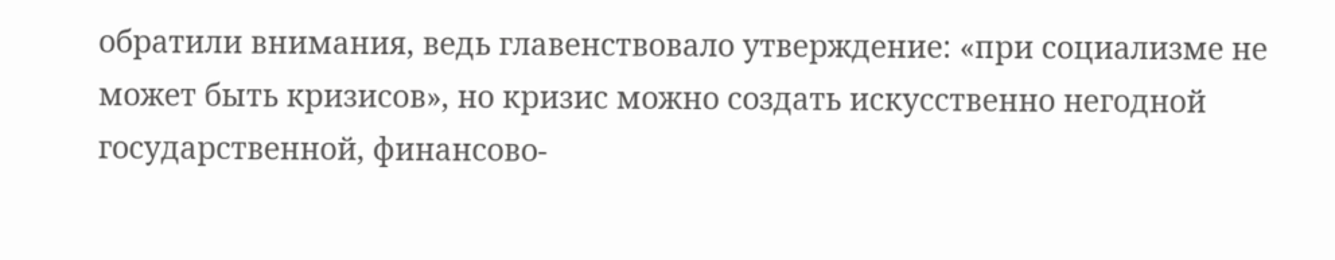обратили внимания, ведь главенствовало утверждение: «при социализме не может быть кризисов», но кризис можно создать искусственно негодной государственной, финансово-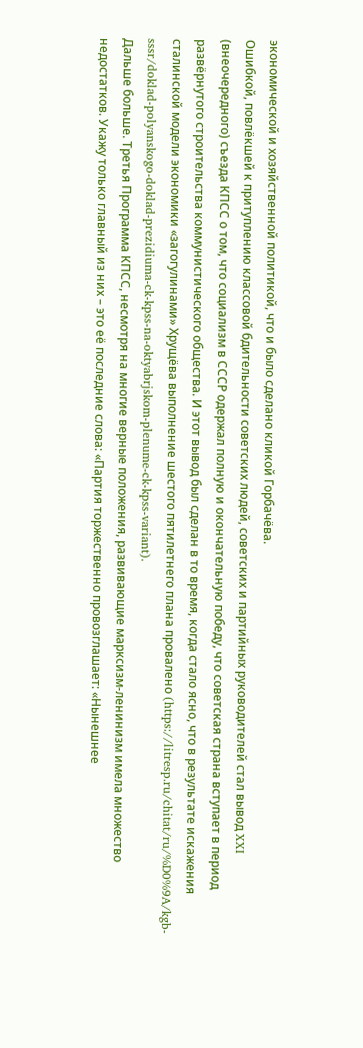экономической и хозяйственной политикой, что и было сделано кликой Горбачёва.
Ошибкой, повлёкшей к притуплению классовой бдительности советских людей, советских и партийных руководителей стал вывод XXI (внеочередного) съезда КПСС о том, что социализм в СССР одержал полную и окончательную победу, что советская страна вступает в период развёрнутого строительства коммунистического общества. И этот вывод был сделан в то время, когда стало ясно, что в результате искажения сталинской модели экономики «загогулинами» Хрущёва выполнение шестого пятилетнего плана провалено (https://litresp.ru/chitat/ru/%D0%9A/kgb-sssr/doklad-polyanskogo-doklad-prezidiuma-ck-kpss-na-oktyabrjskom-plenume-ck-kpss-variant).
Дальше больше. Третья Программа КПСС, несмотря на многие верные положения, развивающие марксизм-ленинизм имела множество недостатков. Укажу только главный из них – это её последние слова: «Партия торжественно провозглашает: «Нынешнее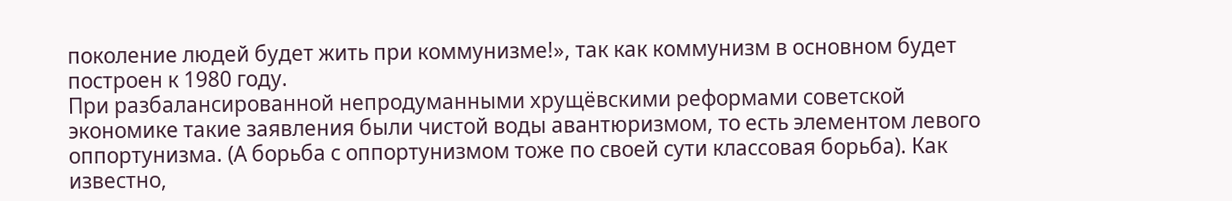поколение людей будет жить при коммунизме!», так как коммунизм в основном будет построен к 1980 году.
При разбалансированной непродуманными хрущёвскими реформами советской экономике такие заявления были чистой воды авантюризмом, то есть элементом левого оппортунизма. (А борьба с оппортунизмом тоже по своей сути классовая борьба). Как известно,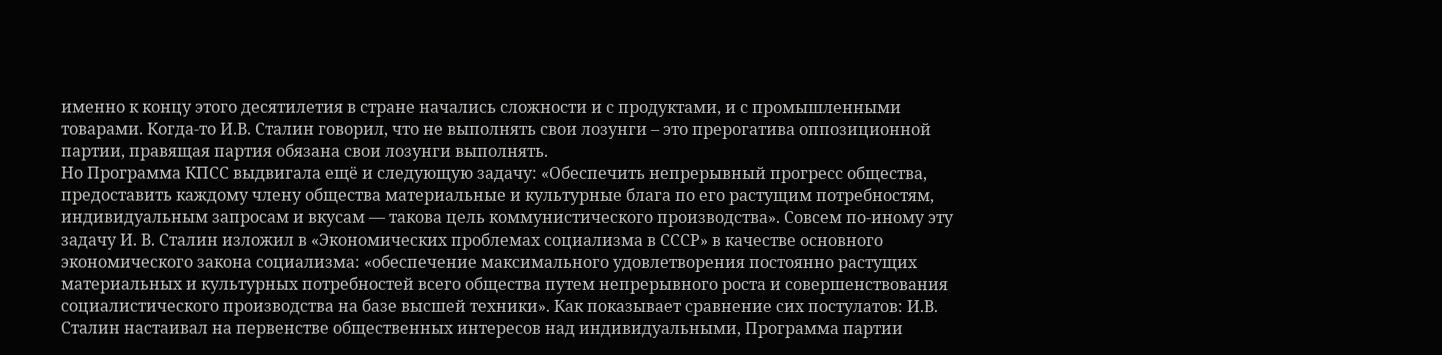именно к концу этого десятилетия в стране начались сложности и с продуктами, и с промышленными товарами. Когда-то И.В. Сталин говорил, что не выполнять свои лозунги – это прерогатива оппозиционной партии, правящая партия обязана свои лозунги выполнять.
Но Программа КПСС выдвигала ещё и следующую задачу: «Обеспечить непрерывный прогресс общества, предоставить каждому члену общества материальные и культурные блага по его растущим потребностям, индивидуальным запросам и вкусам — такова цель коммунистического производства». Совсем по-иному эту задачу И. В. Сталин изложил в «Экономических проблемах социализма в СССР» в качестве основного экономического закона социализма: «обеспечение максимального удовлетворения постоянно растущих материальных и культурных потребностей всего общества путем непрерывного роста и совершенствования социалистического производства на базе высшей техники». Как показывает сравнение сих постулатов: И.В. Сталин настаивал на первенстве общественных интересов над индивидуальными, Программа партии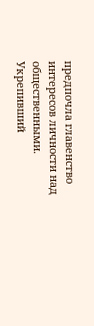предпочла главенство интересов личности над общественными.
Укрепивший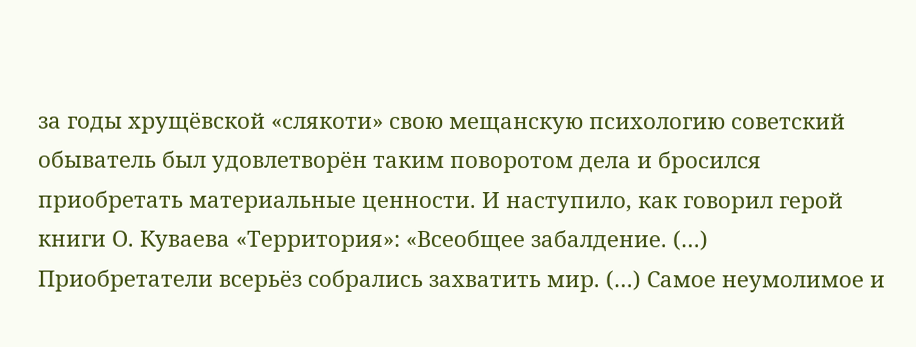за годы хрущёвской «слякоти» свою мещанскую психологию советский обыватель был удовлетворён таким поворотом дела и бросился приобретать материальные ценности. И наступило, как говорил герой книги О. Куваева «Территория»: «Всеобщее забалдение. (…) Приобретатели всерьёз собрались захватить мир. (…) Самое неумолимое и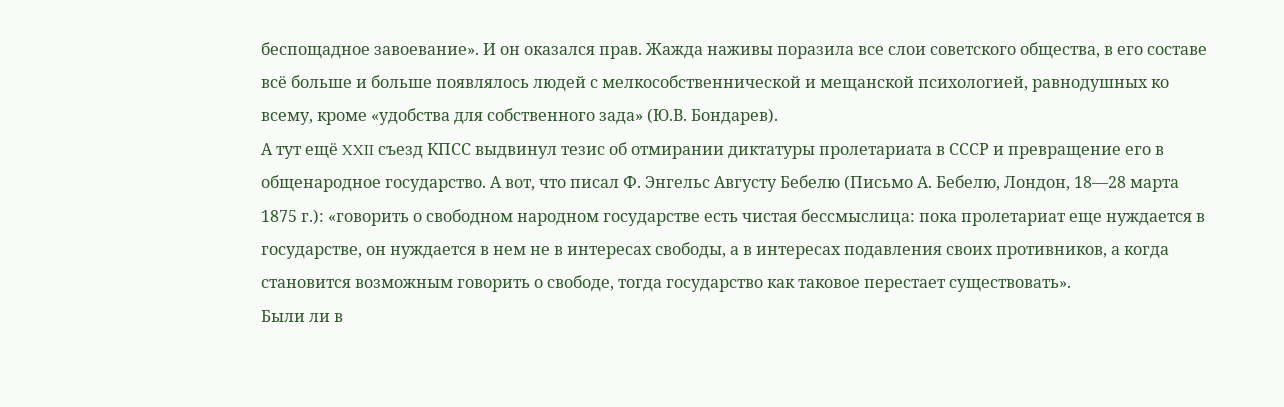беспощадное завоевание». И он оказался прав. Жажда наживы поразила все слои советского общества, в его составе всё больше и больше появлялось людей с мелкособственнической и мещанской психологией, равнодушных ко всему, кроме «удобства для собственного зада» (Ю.В. Бондарев).
А тут ещё XXII съезд КПСС выдвинул тезис об отмирании диктатуры пролетариата в СССР и превращение его в общенародное государство. А вот, что писал Ф. Энгельс Августу Бебелю (Письмо А. Бебелю, Лондон, 18—28 марта 1875 г.): «говорить о свободном народном государстве есть чистая бессмыслица: пока пролетариат еще нуждается в государстве, он нуждается в нем не в интересах свободы, а в интересах подавления своих противников, а когда становится возможным говорить о свободе, тогда государство как таковое перестает существовать».
Были ли в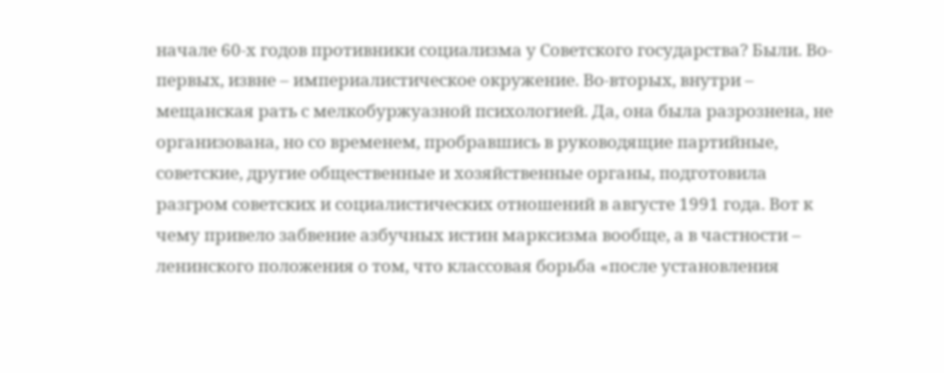начале 60-х годов противники социализма у Советского государства? Были. Во-первых, извне – империалистическое окружение. Во-вторых, внутри – мещанская рать с мелкобуржуазной психологией. Да, она была разрознена, не организована, но со временем, пробравшись в руководящие партийные, советские, другие общественные и хозяйственные органы, подготовила разгром советских и социалистических отношений в августе 1991 года. Вот к чему привело забвение азбучных истин марксизма вообще, а в частности – ленинского положения о том, что классовая борьба «после установления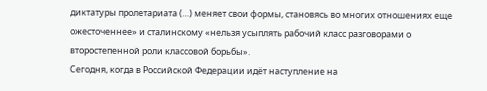диктатуры пролетариата (…) меняет свои формы, становясь во многих отношениях еще ожесточеннее» и сталинскому «нельзя усыплять рабочий класс разговорами о второстепенной роли классовой борьбы».
Сегодня, когда в Российской Федерации идёт наступление на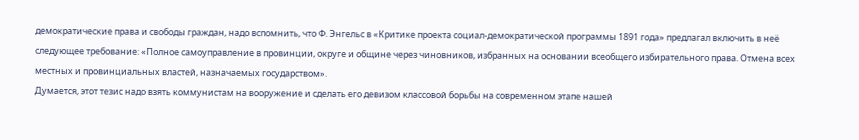демократические права и свободы граждан, надо вспомнить, что Ф. Энгельс в «Критике проекта социал-демократической программы 1891 года» предлагал включить в неё следующее требование: «Полное самоуправление в провинции, округе и общине через чиновников, избранных на основании всеобщего избирательного права. Отмена всех местных и провинциальных властей, назначаемых государством».
Думается, этот тезис надо взять коммунистам на вооружение и сделать его девизом классовой борьбы на современном этапе нашей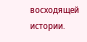восходящей истории.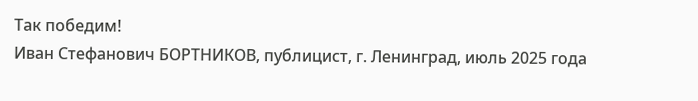Так победим!
Иван Стефанович БОРТНИКОВ, публицист, г. Ленинград, июль 2025 года